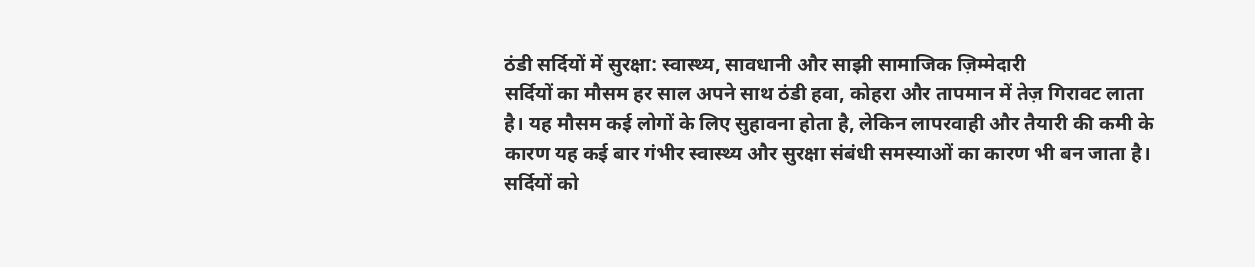ठंडी सर्दियों में सुरक्षा: स्वास्थ्य, सावधानी और साझी सामाजिक ज़िम्मेदारी
सर्दियों का मौसम हर साल अपने साथ ठंडी हवा, कोहरा और तापमान में तेज़ गिरावट लाता है। यह मौसम कई लोगों के लिए सुहावना होता है, लेकिन लापरवाही और तैयारी की कमी के कारण यह कई बार गंभीर स्वास्थ्य और सुरक्षा संबंधी समस्याओं का कारण भी बन जाता है। सर्दियों को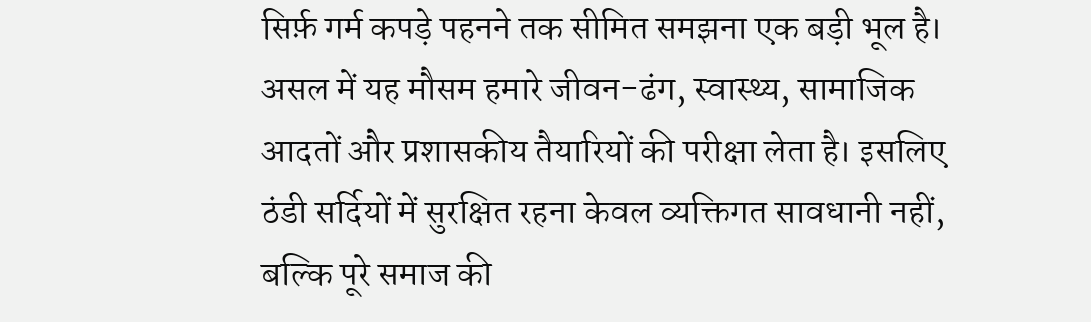सिर्फ़ गर्म कपड़े पहनने तक सीमित समझना एक बड़ी भूल है। असल में यह मौसम हमारे जीवन-ढंग, स्वास्थ्य, सामाजिक आदतों और प्रशासकीय तैयारियों की परीक्षा लेता है। इसलिए ठंडी सर्दियों में सुरक्षित रहना केवल व्यक्तिगत सावधानी नहीं, बल्कि पूरे समाज की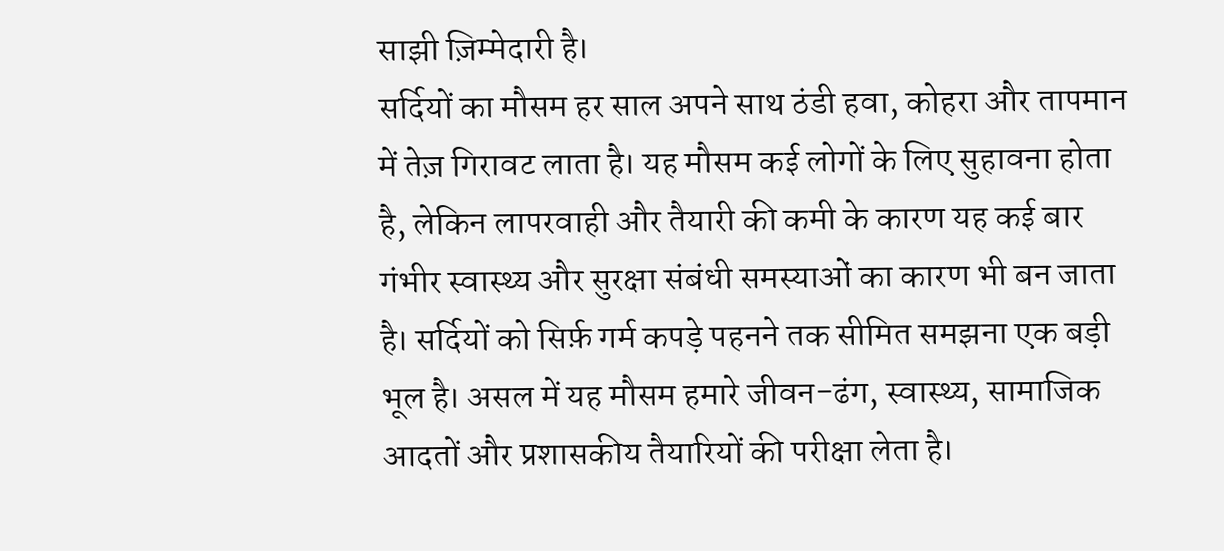साझी ज़िम्मेदारी है।
सर्दियों का मौसम हर साल अपने साथ ठंडी हवा, कोहरा और तापमान में तेज़ गिरावट लाता है। यह मौसम कई लोगों के लिए सुहावना होता है, लेकिन लापरवाही और तैयारी की कमी के कारण यह कई बार गंभीर स्वास्थ्य और सुरक्षा संबंधी समस्याओं का कारण भी बन जाता है। सर्दियों को सिर्फ़ गर्म कपड़े पहनने तक सीमित समझना एक बड़ी भूल है। असल में यह मौसम हमारे जीवन-ढंग, स्वास्थ्य, सामाजिक आदतों और प्रशासकीय तैयारियों की परीक्षा लेता है।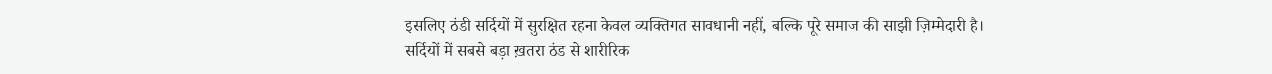इसलिए ठंडी सर्दियों में सुरक्षित रहना केवल व्यक्तिगत सावधानी नहीं, बल्कि पूरे समाज की साझी ज़िम्मेदारी है।
सर्दियों में सबसे बड़ा ख़तरा ठंड से शारीरिक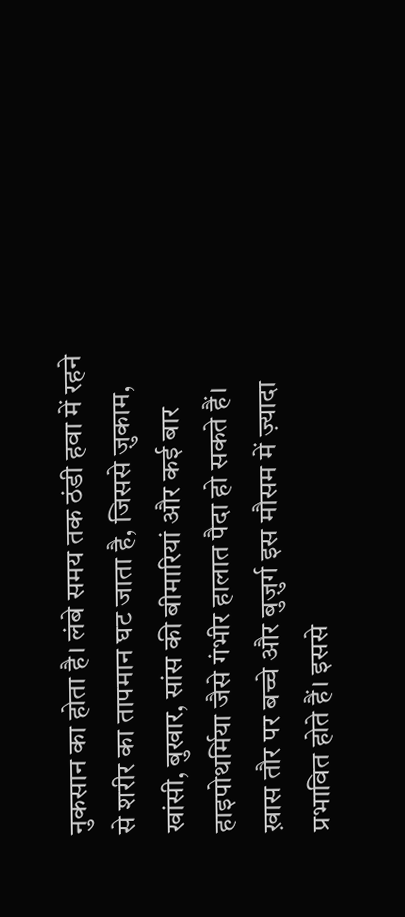नुकसान का होता है। लंबे समय तक ठंडी हवा में रहने से शरीर का तापमान घट जाता है, जिससे ज़ुकाम, खांसी, बुखार, सांस की बीमारियां और कई बार हाइपोथर्मिया जैसे गंभीर हालात पैदा हो सकते हैं। ख़ास तौर पर बच्चे और बुज़ुर्ग इस मौसम में ज़्यादा प्रभावित होते हैं। इससे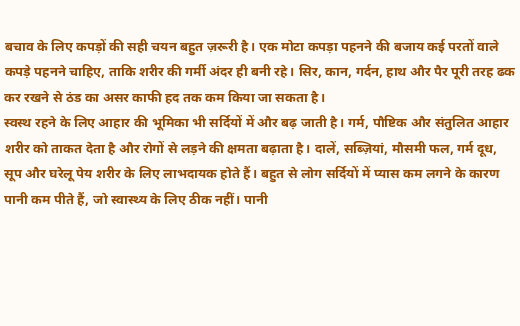बचाव के लिए कपड़ों की सही चयन बहुत ज़रूरी है। एक मोटा कपड़ा पहनने की बजाय कई परतों वाले कपड़े पहनने चाहिए, ताकि शरीर की गर्मी अंदर ही बनी रहे। सिर, कान, गर्दन, हाथ और पैर पूरी तरह ढक कर रखने से ठंड का असर काफी हद तक कम किया जा सकता है।
स्वस्थ रहने के लिए आहार की भूमिका भी सर्दियों में और बढ़ जाती है। गर्म, पौष्टिक और संतुलित आहार शरीर को ताकत देता है और रोगों से लड़ने की क्षमता बढ़ाता है। दालें, सब्ज़ियां, मौसमी फल, गर्म दूध, सूप और घरेलू पेय शरीर के लिए लाभदायक होते हैं। बहुत से लोग सर्दियों में प्यास कम लगने के कारण पानी कम पीते हैं, जो स्वास्थ्य के लिए ठीक नहीं। पानी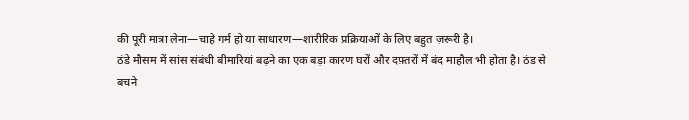की पूरी मात्रा लेना—चाहे गर्म हो या साधारण—शारीरिक प्रक्रियाओं के लिए बहुत ज़रूरी है।
ठंडे मौसम में सांस संबंधी बीमारियां बढ़ने का एक बड़ा कारण घरों और दफ़्तरों में बंद माहौल भी होता है। ठंड से बचने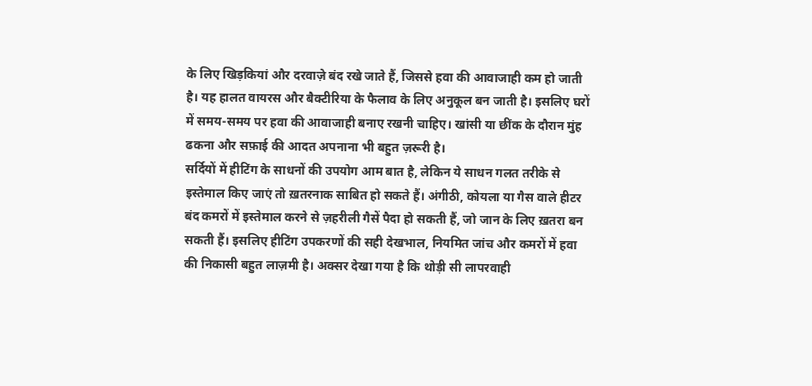के लिए खिड़कियां और दरवाज़े बंद रखे जाते हैं, जिससे हवा की आवाजाही कम हो जाती है। यह हालत वायरस और बैक्टीरिया के फैलाव के लिए अनुकूल बन जाती है। इसलिए घरों में समय-समय पर हवा की आवाजाही बनाए रखनी चाहिए। खांसी या छींक के दौरान मुंह ढकना और सफ़ाई की आदत अपनाना भी बहुत ज़रूरी है।
सर्दियों में हीटिंग के साधनों की उपयोग आम बात है, लेकिन ये साधन गलत तरीके से इस्तेमाल किए जाएं तो ख़तरनाक साबित हो सकते हैं। अंगीठी, कोयला या गैस वाले हीटर बंद कमरों में इस्तेमाल करने से ज़हरीली गैसें पैदा हो सकती हैं, जो जान के लिए ख़तरा बन सकती हैं। इसलिए हीटिंग उपकरणों की सही देखभाल, नियमित जांच और कमरों में हवा की निकासी बहुत लाज़मी है। अक्सर देखा गया है कि थोड़ी सी लापरवाही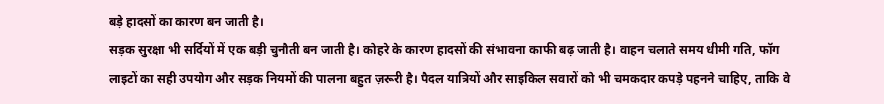बड़े हादसों का कारण बन जाती है।
सड़क सुरक्षा भी सर्दियों में एक बड़ी चुनौती बन जाती है। कोहरे के कारण हादसों की संभावना काफी बढ़ जाती है। वाहन चलाते समय धीमी गति, फॉग लाइटों का सही उपयोग और सड़क नियमों की पालना बहुत ज़रूरी है। पैदल यात्रियों और साइकिल सवारों को भी चमकदार कपड़े पहनने चाहिए, ताकि वे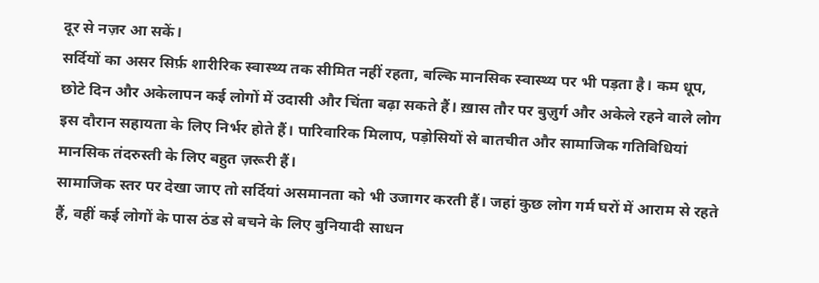दूर से नज़र आ सकें।
सर्दियों का असर सिर्फ़ शारीरिक स्वास्थ्य तक सीमित नहीं रहता, बल्कि मानसिक स्वास्थ्य पर भी पड़ता है। कम धूप, छोटे दिन और अकेलापन कई लोगों में उदासी और चिंता बढ़ा सकते हैं। ख़ास तौर पर बुज़ुर्ग और अकेले रहने वाले लोग इस दौरान सहायता के लिए निर्भर होते हैं। पारिवारिक मिलाप, पड़ोसियों से बातचीत और सामाजिक गतिविधियां मानसिक तंदरुस्ती के लिए बहुत ज़रूरी हैं।
सामाजिक स्तर पर देखा जाए तो सर्दियां असमानता को भी उजागर करती हैं। जहां कुछ लोग गर्म घरों में आराम से रहते हैं, वहीं कई लोगों के पास ठंड से बचने के लिए बुनियादी साधन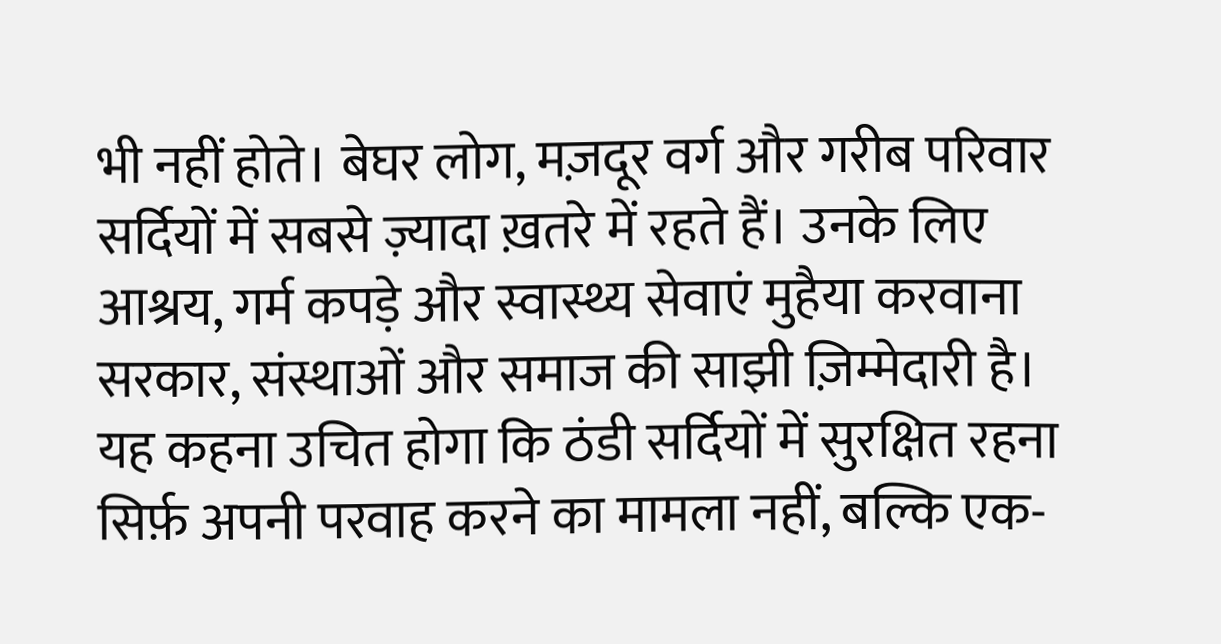भी नहीं होते। बेघर लोग, मज़दूर वर्ग और गरीब परिवार सर्दियों में सबसे ज़्यादा ख़तरे में रहते हैं। उनके लिए आश्रय, गर्म कपड़े और स्वास्थ्य सेवाएं मुहैया करवाना सरकार, संस्थाओं और समाज की साझी ज़िम्मेदारी है।
यह कहना उचित होगा कि ठंडी सर्दियों में सुरक्षित रहना सिर्फ़ अपनी परवाह करने का मामला नहीं, बल्कि एक-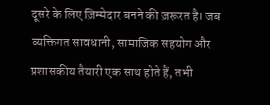दूसरे के लिए ज़िम्मेदार बनने की ज़रूरत है। जब व्यक्तिगत सावधानी, सामाजिक सहयोग और प्रशासकीय तैयारी एक साथ होते हैं, तभी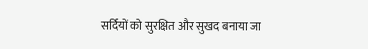सर्दियों को सुरक्षित और सुखद बनाया जा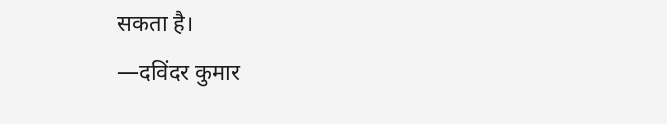सकता है।
—दविंदर कुमार